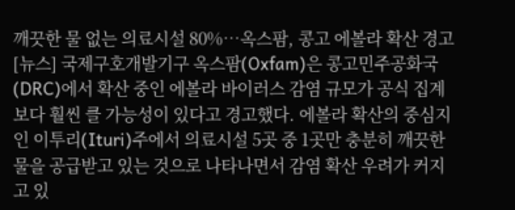깨끗한 물 없는 의료시설 80%…옥스팜, 콩고 에볼라 확산 경고 [뉴스] 국제구호개발기구 옥스팜(Oxfam)은 콩고민주공화국(DRC)에서 확산 중인 에볼라 바이러스 감염 규모가 공식 집계보다 훨씬 클 가능성이 있다고 경고했다. 에볼라 확산의 중심지인 이투리(Ituri)주에서 의료시설 5곳 중 1곳만 충분히 깨끗한 물을 공급받고 있는 것으로 나타나면서 감염 확산 우려가 커지고 있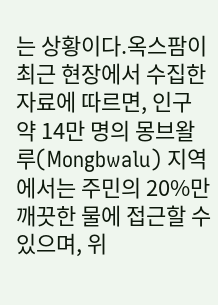는 상황이다.옥스팜이 최근 현장에서 수집한 자료에 따르면, 인구 약 14만 명의 몽브왈루(Mongbwalu) 지역에서는 주민의 20%만 깨끗한 물에 접근할 수 있으며, 위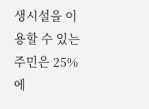생시설을 이용할 수 있는 주민은 25%에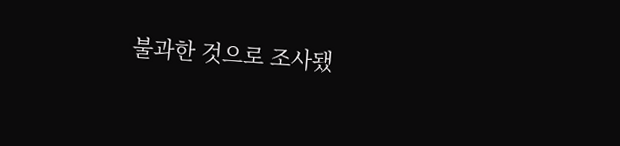불과한 것으로 조사됐